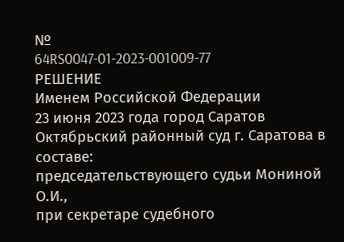№
64RS0047-01-2023-001009-77
РЕШЕНИЕ
Именем Российской Федерации
23 июня 2023 года город Саратов
Октябрьский районный суд г. Саратова в составе:
председательствующего судьи Мониной О.И.,
при секретаре судебного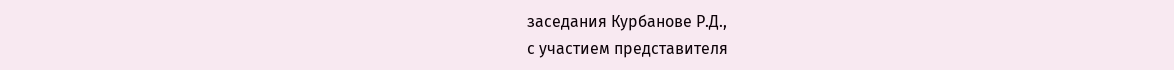заседания Курбанове Р.Д.,
с участием представителя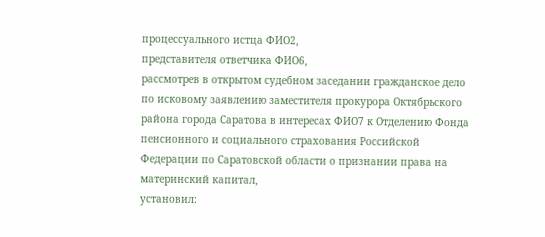процессуального истца ФИО2,
представителя ответчика ФИО6,
рассмотрев в открытом судебном заседании гражданское дело по исковому заявлению заместителя прокурора Октябрьского района города Саратова в интересах ФИО7 к Отделению Фонда пенсионного и социального страхования Российской Федерации по Саратовской области о признании права на материнский капитал,
установил: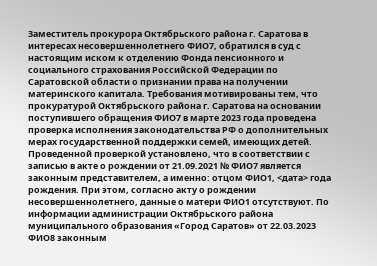Заместитель прокурора Октябрьского района г. Саратова в интересах несовершеннолетнего ФИО7, обратился в суд с настоящим иском к отделению Фонда пенсионного и социального страхования Российской Федерации по Саратовской области о признании права на получении материнского капитала. Требования мотивированы тем, что прокуратурой Октябрьского района г. Саратова на основании поступившего обращения ФИО7 в марте 2023 года проведена проверка исполнения законодательства РФ о дополнительных мерах государственной поддержки семей, имеющих детей. Проведенной проверкой установлено, что в соответствии с записью в акте о рождении от 21.09.2021 № ФИО7 является законным представителем, а именно: отцом ФИО1, <дата> года рождения. При этом, согласно акту о рождении несовершеннолетнего, данные о матери ФИО1 отсутствуют. По информации администрации Октябрьского района муниципального образования «Город Саратов» от 22.03.2023 ФИО8 законным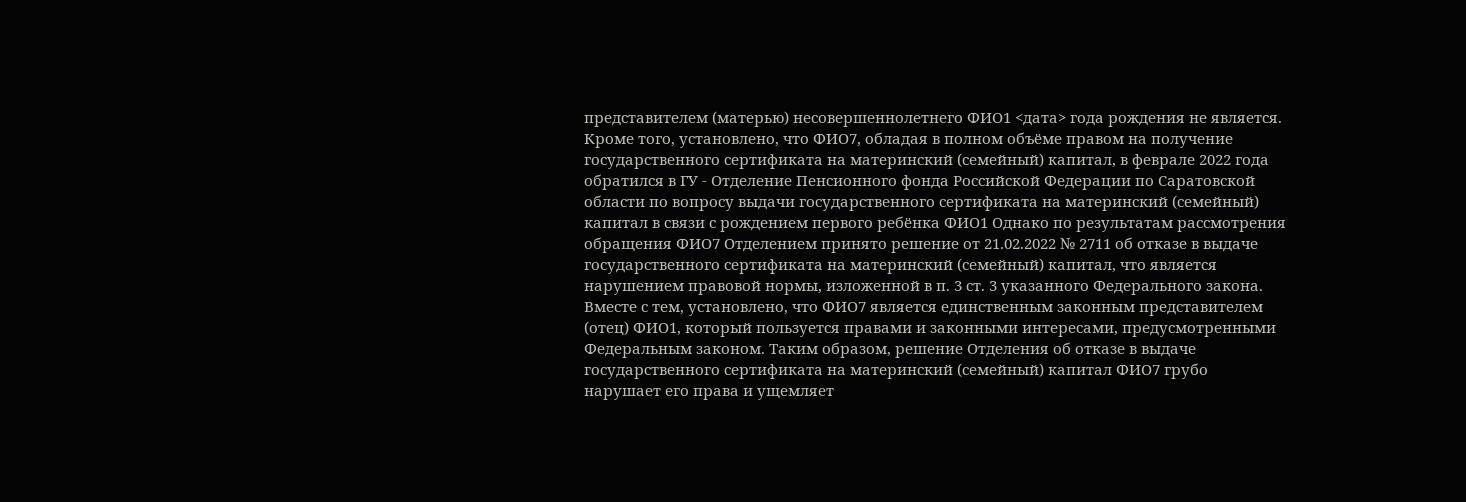представителем (матерью) несовершеннолетнего ФИО1 <дата> года рождения не является. Кроме того, установлено, что ФИО7, обладая в полном объёме правом на получение государственного сертификата на материнский (семейный) капитал, в феврале 2022 года обратился в ГУ - Отделение Пенсионного фонда Российской Федерации по Саратовской области по вопросу выдачи государственного сертификата на материнский (семейный) капитал в связи с рождением первого ребёнка ФИО1 Однако по результатам рассмотрения обращения ФИО7 Отделением принято решение от 21.02.2022 № 2711 об отказе в выдаче государственного сертификата на материнский (семейный) капитал, что является нарушением правовой нормы, изложенной в п. 3 ст. 3 указанного Федерального закона. Вместе с тем, установлено, что ФИО7 является единственным законным представителем (отец) ФИО1, который пользуется правами и законными интересами, предусмотренными Федеральным законом. Таким образом, решение Отделения об отказе в выдаче государственного сертификата на материнский (семейный) капитал ФИО7 грубо нарушает его права и ущемляет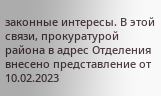законные интересы. В этой связи, прокуратурой района в адрес Отделения внесено представление от 10.02.2023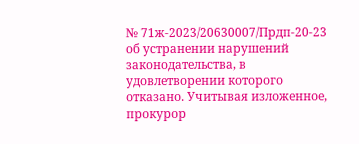№ 71ж-2023/20630007/Прдп-20-23 об устранении нарушений законодательства, в удовлетворении которого отказано. Учитывая изложенное, прокурор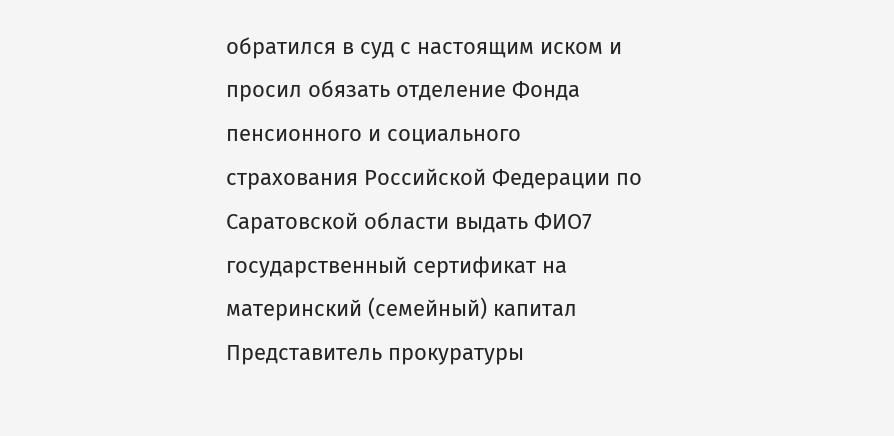обратился в суд с настоящим иском и просил обязать отделение Фонда пенсионного и социального страхования Российской Федерации по Саратовской области выдать ФИО7 государственный сертификат на материнский (семейный) капитал
Представитель прокуратуры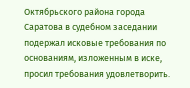Октябрьского района города Саратова в судебном заседании подержал исковые требования по основаниям, изложенным в иске, просил требования удовлетворить.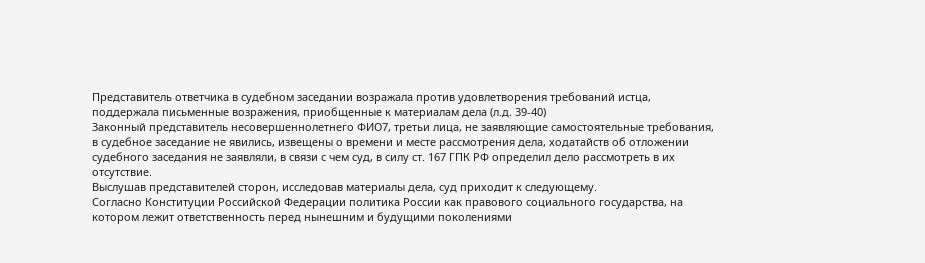Представитель ответчика в судебном заседании возражала против удовлетворения требований истца, поддержала письменные возражения, приобщенные к материалам дела (л.д. 39-40)
Законный представитель несовершеннолетнего ФИО7, третьи лица, не заявляющие самостоятельные требования, в судебное заседание не явились, извещены о времени и месте рассмотрения дела, ходатайств об отложении судебного заседания не заявляли, в связи с чем суд, в силу ст. 167 ГПК РФ определил дело рассмотреть в их отсутствие.
Выслушав представителей сторон, исследовав материалы дела, суд приходит к следующему.
Согласно Конституции Российской Федерации политика России как правового социального государства, на котором лежит ответственность перед нынешним и будущими поколениями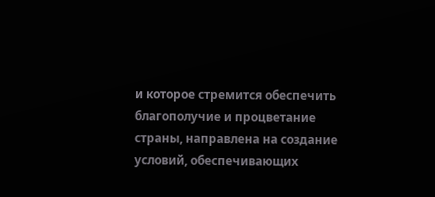и которое стремится обеспечить благополучие и процветание страны, направлена на создание условий, обеспечивающих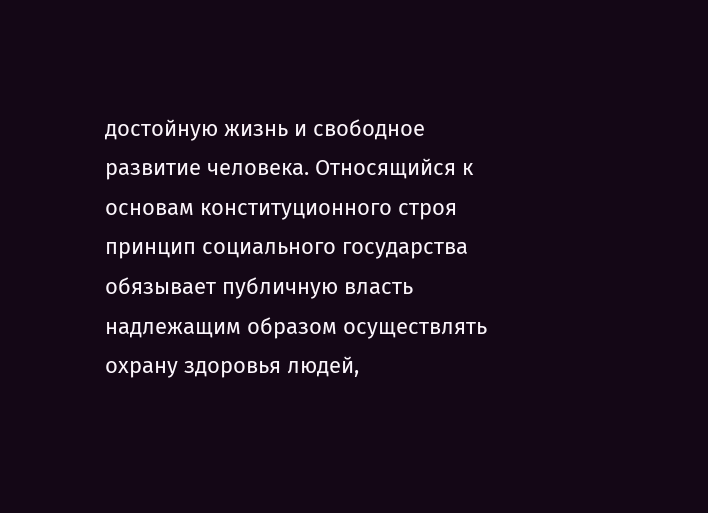достойную жизнь и свободное развитие человека. Относящийся к основам конституционного строя принцип социального государства обязывает публичную власть надлежащим образом осуществлять охрану здоровья людей,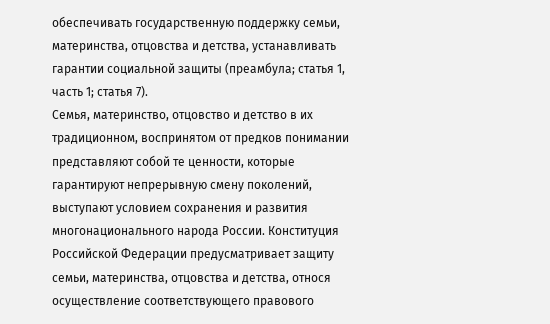обеспечивать государственную поддержку семьи, материнства, отцовства и детства, устанавливать гарантии социальной защиты (преамбула; статья 1, часть 1; статья 7).
Семья, материнство, отцовство и детство в их традиционном, воспринятом от предков понимании представляют собой те ценности, которые гарантируют непрерывную смену поколений, выступают условием сохранения и развития многонационального народа России. Конституция Российской Федерации предусматривает защиту семьи, материнства, отцовства и детства, относя осуществление соответствующего правового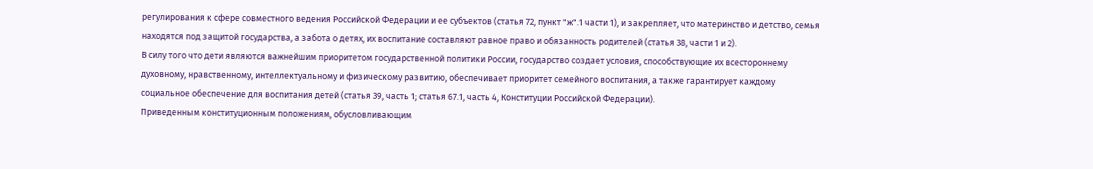регулирования к сфере совместного ведения Российской Федерации и ее субъектов (статья 72, пункт "ж".1 части 1), и закрепляет, что материнство и детство, семья находятся под защитой государства, а забота о детях, их воспитание составляют равное право и обязанность родителей (статья 38, части 1 и 2).
В силу того что дети являются важнейшим приоритетом государственной политики России, государство создает условия, способствующие их всестороннему духовному, нравственному, интеллектуальному и физическому развитию, обеспечивает приоритет семейного воспитания, а также гарантирует каждому социальное обеспечение для воспитания детей (статья 39, часть 1; статья 67.1, часть 4, Конституции Российской Федерации).
Приведенным конституционным положениям, обусловливающим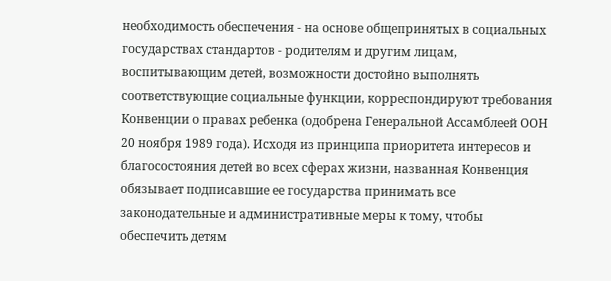необходимость обеспечения - на основе общепринятых в социальных государствах стандартов - родителям и другим лицам, воспитывающим детей, возможности достойно выполнять соответствующие социальные функции, корреспондируют требования Конвенции о правах ребенка (одобрена Генеральной Ассамблеей ООН 20 ноября 1989 года). Исходя из принципа приоритета интересов и благосостояния детей во всех сферах жизни, названная Конвенция обязывает подписавшие ее государства принимать все законодательные и административные меры к тому, чтобы обеспечить детям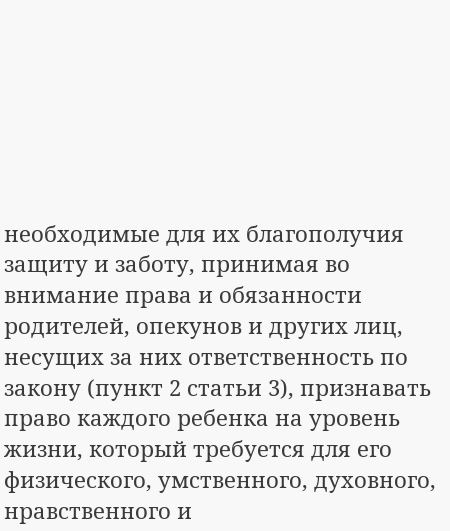необходимые для их благополучия защиту и заботу, принимая во внимание права и обязанности родителей, опекунов и других лиц, несущих за них ответственность по закону (пункт 2 статьи 3), признавать право каждого ребенка на уровень жизни, который требуется для его физического, умственного, духовного, нравственного и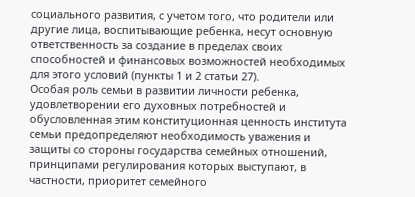социального развития, с учетом того, что родители или другие лица, воспитывающие ребенка, несут основную ответственность за создание в пределах своих способностей и финансовых возможностей необходимых для этого условий (пункты 1 и 2 статьи 27).
Особая роль семьи в развитии личности ребенка, удовлетворении его духовных потребностей и обусловленная этим конституционная ценность института семьи предопределяют необходимость уважения и защиты со стороны государства семейных отношений, принципами регулирования которых выступают, в частности, приоритет семейного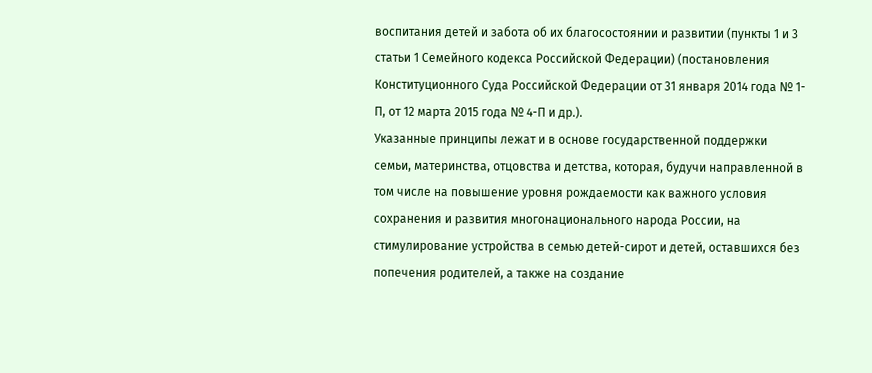воспитания детей и забота об их благосостоянии и развитии (пункты 1 и 3 статьи 1 Семейного кодекса Российской Федерации) (постановления Конституционного Суда Российской Федерации от 31 января 2014 года № 1-П, от 12 марта 2015 года № 4-П и др.).
Указанные принципы лежат и в основе государственной поддержки семьи, материнства, отцовства и детства, которая, будучи направленной в том числе на повышение уровня рождаемости как важного условия сохранения и развития многонационального народа России, на стимулирование устройства в семью детей-сирот и детей, оставшихся без попечения родителей, а также на создание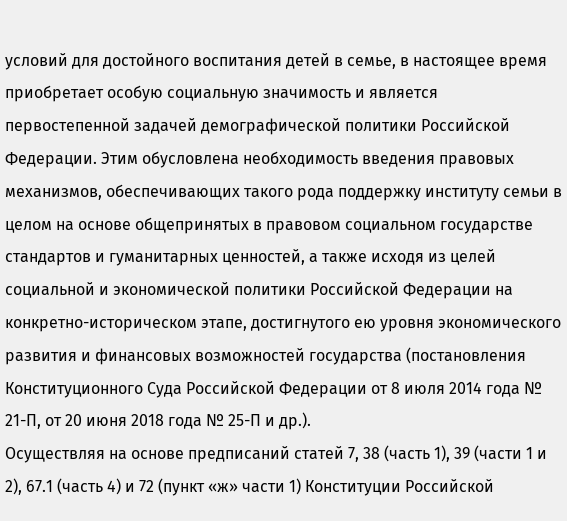условий для достойного воспитания детей в семье, в настоящее время приобретает особую социальную значимость и является первостепенной задачей демографической политики Российской Федерации. Этим обусловлена необходимость введения правовых механизмов, обеспечивающих такого рода поддержку институту семьи в целом на основе общепринятых в правовом социальном государстве стандартов и гуманитарных ценностей, а также исходя из целей социальной и экономической политики Российской Федерации на конкретно-историческом этапе, достигнутого ею уровня экономического развития и финансовых возможностей государства (постановления Конституционного Суда Российской Федерации от 8 июля 2014 года № 21-П, от 20 июня 2018 года № 25-П и др.).
Осуществляя на основе предписаний статей 7, 38 (часть 1), 39 (части 1 и 2), 67.1 (часть 4) и 72 (пункт «ж» части 1) Конституции Российской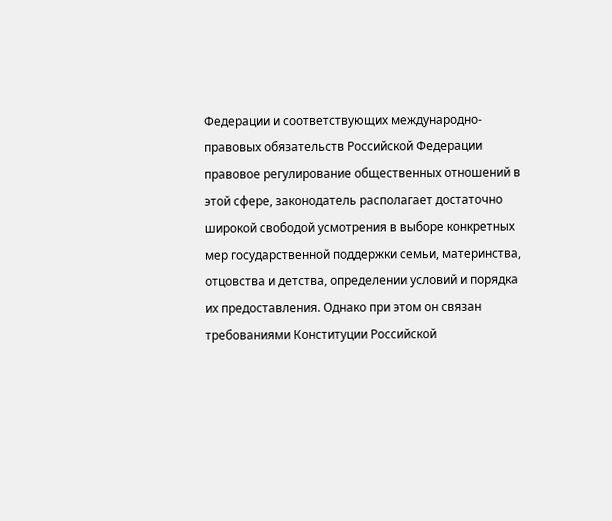Федерации и соответствующих международно-правовых обязательств Российской Федерации правовое регулирование общественных отношений в этой сфере, законодатель располагает достаточно широкой свободой усмотрения в выборе конкретных мер государственной поддержки семьи, материнства, отцовства и детства, определении условий и порядка их предоставления. Однако при этом он связан требованиями Конституции Российской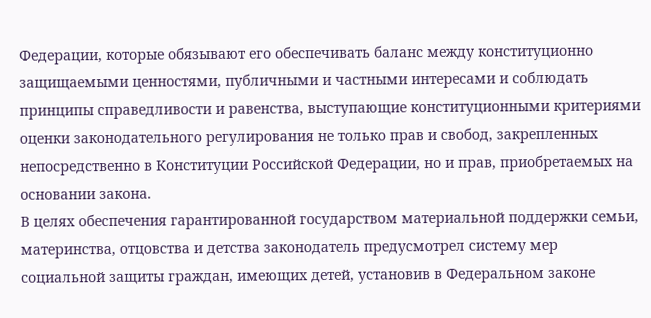Федерации, которые обязывают его обеспечивать баланс между конституционно защищаемыми ценностями, публичными и частными интересами и соблюдать принципы справедливости и равенства, выступающие конституционными критериями оценки законодательного регулирования не только прав и свобод, закрепленных непосредственно в Конституции Российской Федерации, но и прав, приобретаемых на основании закона.
В целях обеспечения гарантированной государством материальной поддержки семьи, материнства, отцовства и детства законодатель предусмотрел систему мер социальной защиты граждан, имеющих детей, установив в Федеральном законе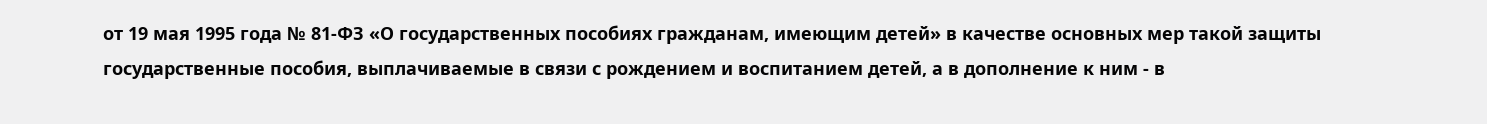от 19 мая 1995 года № 81-ФЗ «О государственных пособиях гражданам, имеющим детей» в качестве основных мер такой защиты государственные пособия, выплачиваемые в связи с рождением и воспитанием детей, а в дополнение к ним - в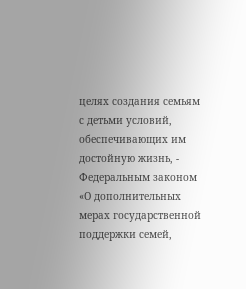целях создания семьям с детьми условий, обеспечивающих им достойную жизнь, - Федеральным законом «О дополнительных мерах государственной поддержки семей,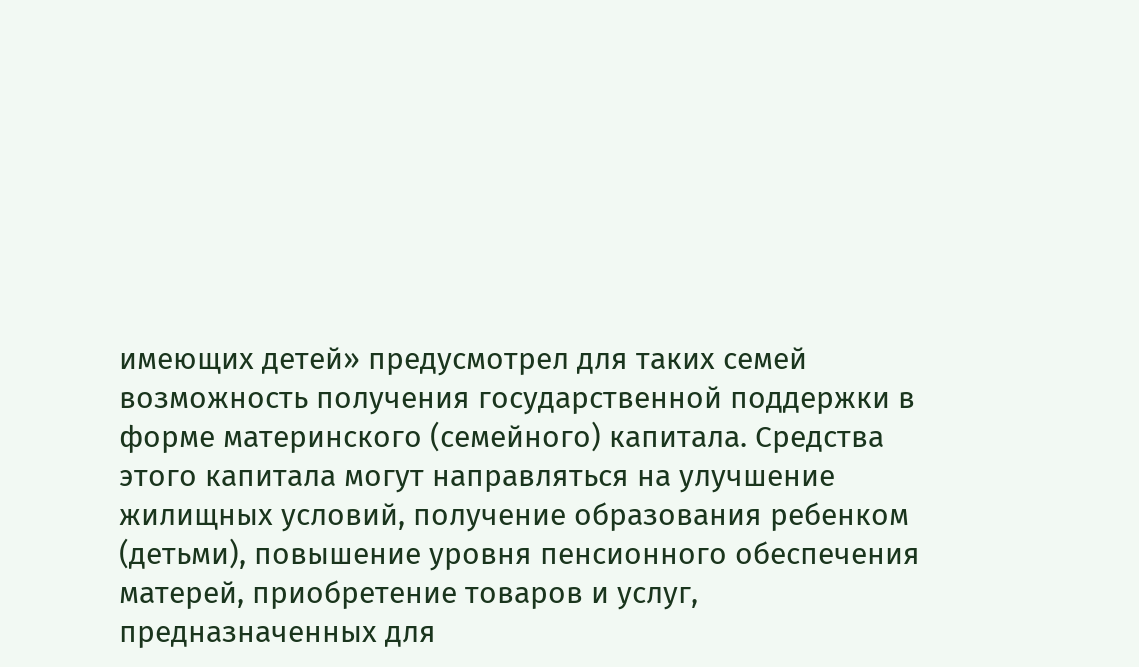имеющих детей» предусмотрел для таких семей возможность получения государственной поддержки в форме материнского (семейного) капитала. Средства этого капитала могут направляться на улучшение жилищных условий, получение образования ребенком (детьми), повышение уровня пенсионного обеспечения матерей, приобретение товаров и услуг, предназначенных для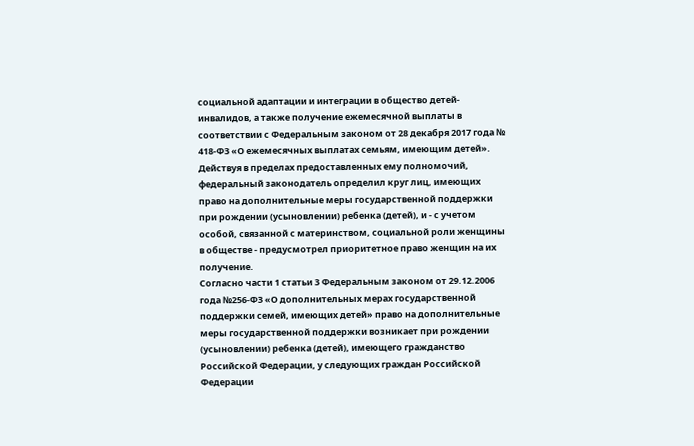социальной адаптации и интеграции в общество детей-инвалидов, а также получение ежемесячной выплаты в соответствии с Федеральным законом от 28 декабря 2017 года № 418-ФЗ «О ежемесячных выплатах семьям, имеющим детей».
Действуя в пределах предоставленных ему полномочий, федеральный законодатель определил круг лиц, имеющих право на дополнительные меры государственной поддержки при рождении (усыновлении) ребенка (детей), и - с учетом особой, связанной с материнством, социальной роли женщины в обществе - предусмотрел приоритетное право женщин на их получение.
Согласно части 1 статьи 3 Федеральным законом от 29.12.2006 года №256-ФЗ «О дополнительных мерах государственной поддержки семей, имеющих детей» право на дополнительные меры государственной поддержки возникает при рождении (усыновлении) ребенка (детей), имеющего гражданство Российской Федерации, у следующих граждан Российской Федерации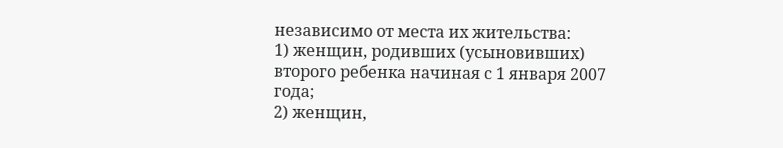независимо от места их жительства:
1) женщин, родивших (усыновивших) второго ребенка начиная с 1 января 2007 года;
2) женщин,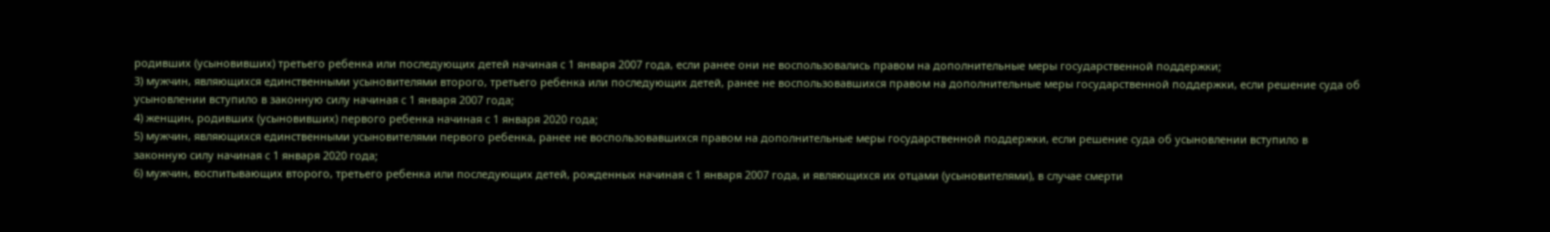родивших (усыновивших) третьего ребенка или последующих детей начиная с 1 января 2007 года, если ранее они не воспользовались правом на дополнительные меры государственной поддержки;
3) мужчин, являющихся единственными усыновителями второго, третьего ребенка или последующих детей, ранее не воспользовавшихся правом на дополнительные меры государственной поддержки, если решение суда об усыновлении вступило в законную силу начиная с 1 января 2007 года;
4) женщин, родивших (усыновивших) первого ребенка начиная с 1 января 2020 года;
5) мужчин, являющихся единственными усыновителями первого ребенка, ранее не воспользовавшихся правом на дополнительные меры государственной поддержки, если решение суда об усыновлении вступило в законную силу начиная с 1 января 2020 года;
6) мужчин, воспитывающих второго, третьего ребенка или последующих детей, рожденных начиная с 1 января 2007 года, и являющихся их отцами (усыновителями), в случае смерти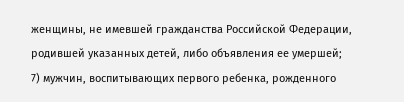женщины, не имевшей гражданства Российской Федерации, родившей указанных детей, либо объявления ее умершей;
7) мужчин, воспитывающих первого ребенка, рожденного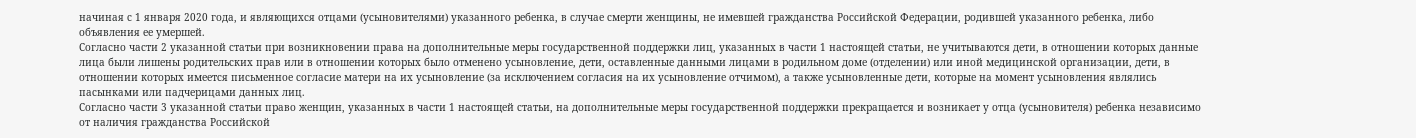начиная с 1 января 2020 года, и являющихся отцами (усыновителями) указанного ребенка, в случае смерти женщины, не имевшей гражданства Российской Федерации, родившей указанного ребенка, либо объявления ее умершей.
Согласно части 2 указанной статьи при возникновении права на дополнительные меры государственной поддержки лиц, указанных в части 1 настоящей статьи, не учитываются дети, в отношении которых данные лица были лишены родительских прав или в отношении которых было отменено усыновление, дети, оставленные данными лицами в родильном доме (отделении) или иной медицинской организации, дети, в отношении которых имеется письменное согласие матери на их усыновление (за исключением согласия на их усыновление отчимом), а также усыновленные дети, которые на момент усыновления являлись пасынками или падчерицами данных лиц.
Согласно части 3 указанной статьи право женщин, указанных в части 1 настоящей статьи, на дополнительные меры государственной поддержки прекращается и возникает у отца (усыновителя) ребенка независимо от наличия гражданства Российской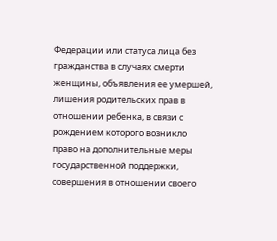Федерации или статуса лица без гражданства в случаях смерти женщины, объявления ее умершей, лишения родительских прав в отношении ребенка, в связи с рождением которого возникло право на дополнительные меры государственной поддержки, совершения в отношении своего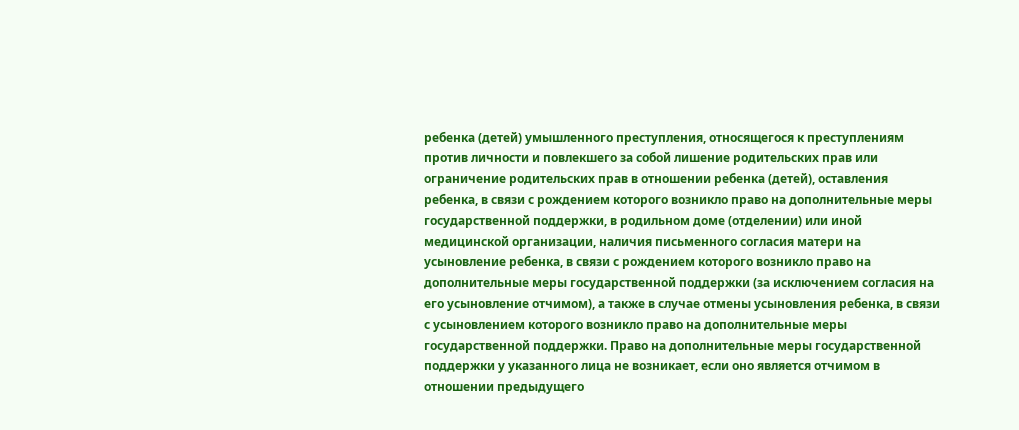ребенка (детей) умышленного преступления, относящегося к преступлениям против личности и повлекшего за собой лишение родительских прав или ограничение родительских прав в отношении ребенка (детей), оставления ребенка, в связи с рождением которого возникло право на дополнительные меры государственной поддержки, в родильном доме (отделении) или иной медицинской организации, наличия письменного согласия матери на усыновление ребенка, в связи с рождением которого возникло право на дополнительные меры государственной поддержки (за исключением согласия на его усыновление отчимом), а также в случае отмены усыновления ребенка, в связи с усыновлением которого возникло право на дополнительные меры государственной поддержки. Право на дополнительные меры государственной поддержки у указанного лица не возникает, если оно является отчимом в отношении предыдущего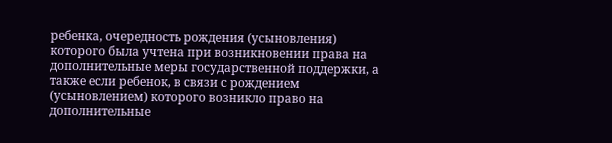ребенка, очередность рождения (усыновления) которого была учтена при возникновении права на дополнительные меры государственной поддержки, а также если ребенок, в связи с рождением (усыновлением) которого возникло право на дополнительные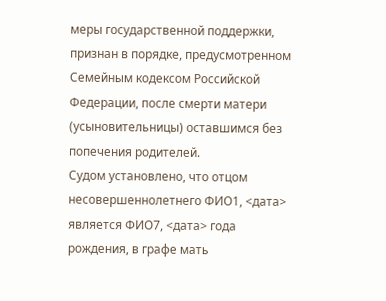меры государственной поддержки, признан в порядке, предусмотренном Семейным кодексом Российской Федерации, после смерти матери (усыновительницы) оставшимся без попечения родителей.
Судом установлено, что отцом несовершеннолетнего ФИО1, <дата> является ФИО7, <дата> года рождения, в графе мать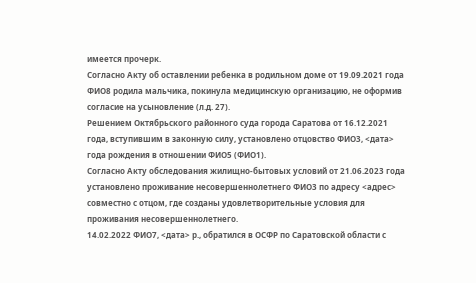имеется прочерк.
Согласно Акту об оставлении ребенка в родильном доме от 19.09.2021 года ФИО8 родила мальчика, покинула медицинскую организацию, не оформив согласие на усыновление (л.д. 27).
Решением Октябрьского районного суда города Саратова от 16.12.2021 года, вступившим в законную силу, установлено отцовство ФИО3, <дата> года рождения в отношении ФИО5 (ФИО1).
Согласно Акту обследования жилищно-бытовых условий от 21.06.2023 года установлено проживание несовершеннолетнего ФИО3 по адресу <адрес> совместно с отцом, где созданы удовлетворительные условия для проживания несовершеннолетнего.
14.02.2022 ФИО7, <дата> р., обратился в ОСФР по Саратовской области с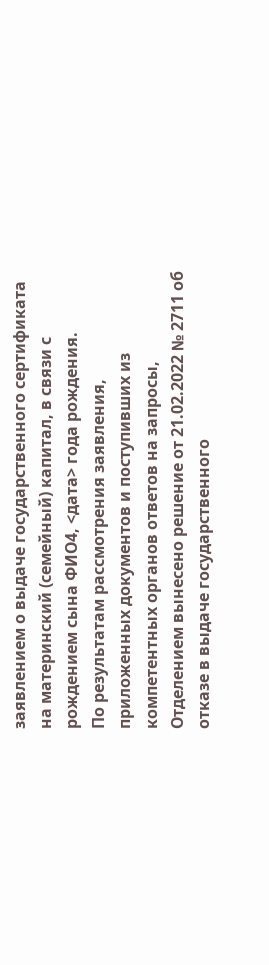заявлением о выдаче государственного сертификата на материнский (семейный) капитал, в связи с рождением сына ФИО4, <дата> года рождения.
По результатам рассмотрения заявления, приложенных документов и поступивших из компетентных органов ответов на запросы, Отделением вынесено решение от 21.02.2022 № 2711 об отказе в выдаче государственного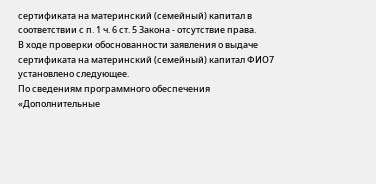сертификата на материнский (семейный) капитал в соответствии с п. 1 ч. 6 ст. 5 Закона - отсутствие права.
В ходе проверки обоснованности заявления о выдаче сертификата на материнский (семейный) капитал ФИО7 установлено следующее.
По сведениям программного обеспечения «Дополнительные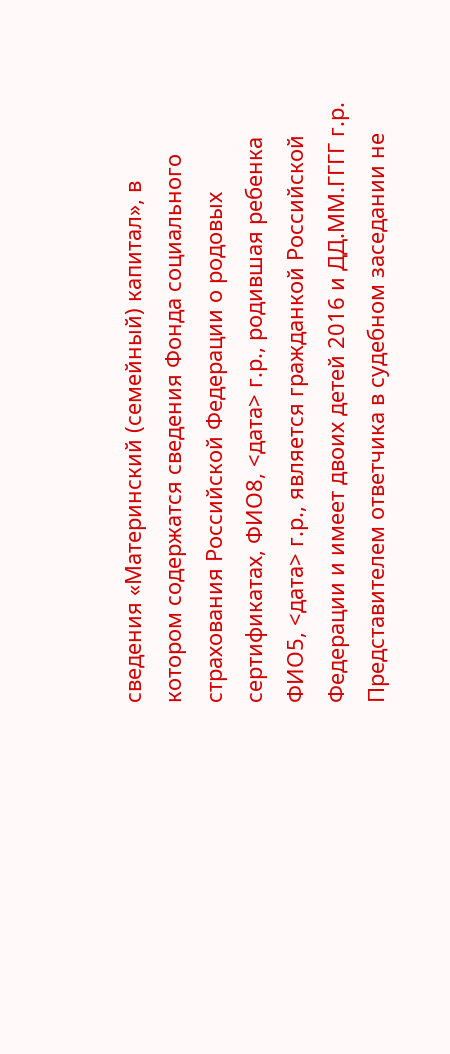сведения «Материнский (семейный) капитал», в котором содержатся сведения Фонда социального страхования Российской Федерации о родовых сертификатах, ФИО8, <дата> г.р., родившая ребенка ФИО5, <дата> г.р., является гражданкой Российской Федерации и имеет двоих детей 2016 и ДД.ММ.ГГГГ г.р.
Представителем ответчика в судебном заседании не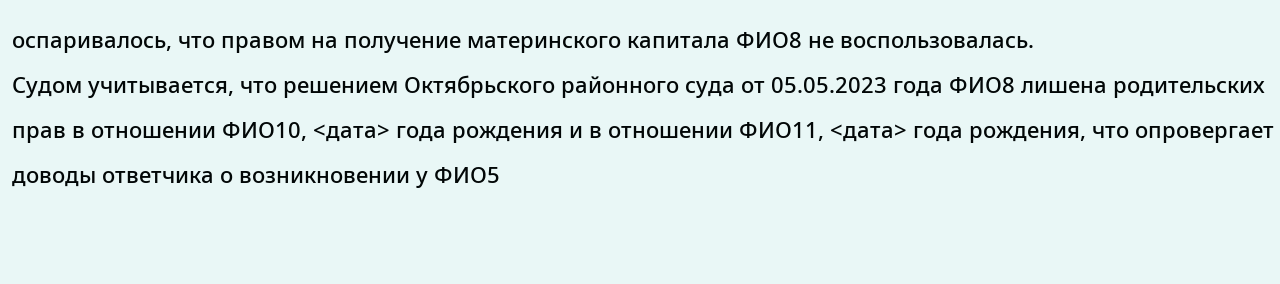оспаривалось, что правом на получение материнского капитала ФИО8 не воспользовалась.
Судом учитывается, что решением Октябрьского районного суда от 05.05.2023 года ФИО8 лишена родительских прав в отношении ФИО10, <дата> года рождения и в отношении ФИО11, <дата> года рождения, что опровергает доводы ответчика о возникновении у ФИО5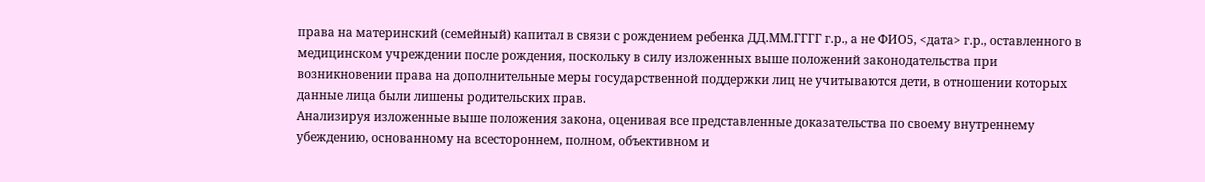права на материнский (семейный) капитал в связи с рождением ребенка ДД.ММ.ГГГГ г.р., а не ФИО5, <дата> г.р., оставленного в медицинском учреждении после рождения, поскольку в силу изложенных выше положений законодательства при возникновении права на дополнительные меры государственной поддержки лиц не учитываются дети, в отношении которых данные лица были лишены родительских прав.
Анализируя изложенные выше положения закона, оценивая все представленные доказательства по своему внутреннему убеждению, основанному на всестороннем, полном, объективном и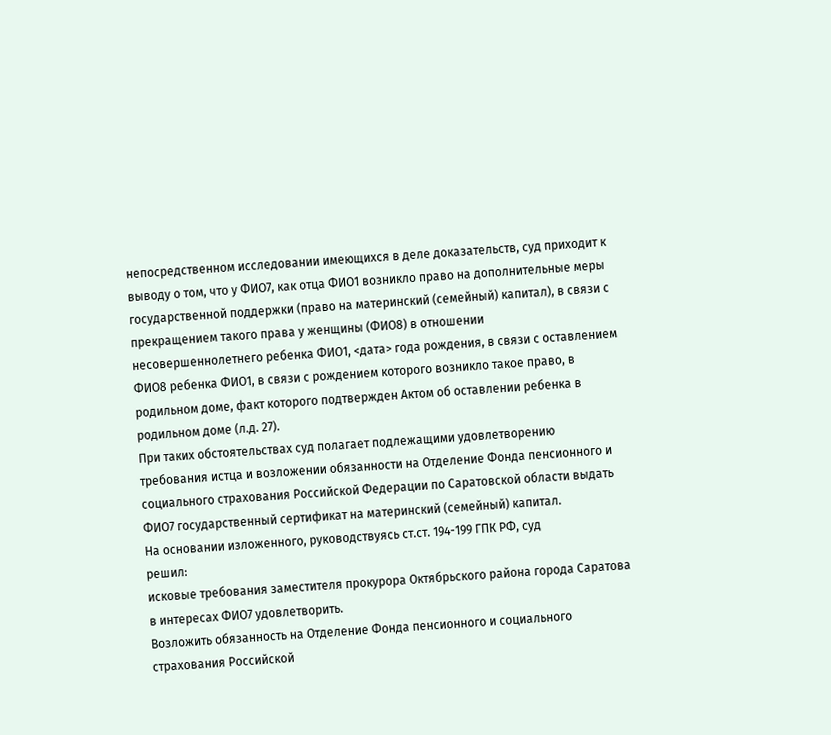непосредственном исследовании имеющихся в деле доказательств, суд приходит к выводу о том, что у ФИО7, как отца ФИО1 возникло право на дополнительные меры государственной поддержки (право на материнский (семейный) капитал), в связи с прекращением такого права у женщины (ФИО8) в отношении несовершеннолетнего ребенка ФИО1, <дата> года рождения, в связи с оставлением ФИО8 ребенка ФИО1, в связи с рождением которого возникло такое право, в родильном доме, факт которого подтвержден Актом об оставлении ребенка в родильном доме (л.д. 27).
При таких обстоятельствах суд полагает подлежащими удовлетворению требования истца и возложении обязанности на Отделение Фонда пенсионного и социального страхования Российской Федерации по Саратовской области выдать ФИО7 государственный сертификат на материнский (семейный) капитал.
На основании изложенного, руководствуясь ст.ст. 194-199 ГПК РФ, суд
решил:
исковые требования заместителя прокурора Октябрьского района города Саратова в интересах ФИО7 удовлетворить.
Возложить обязанность на Отделение Фонда пенсионного и социального страхования Российской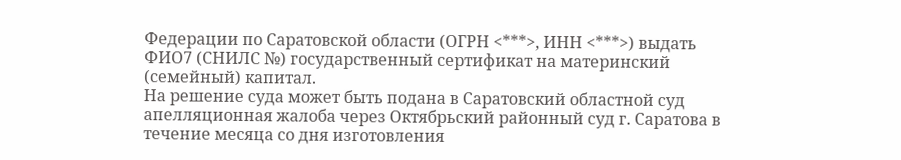Федерации по Саратовской области (ОГРН <***>, ИНН <***>) выдать ФИО7 (СНИЛС №) государственный сертификат на материнский (семейный) капитал.
На решение суда может быть подана в Саратовский областной суд апелляционная жалоба через Октябрьский районный суд г. Саратова в течение месяца со дня изготовления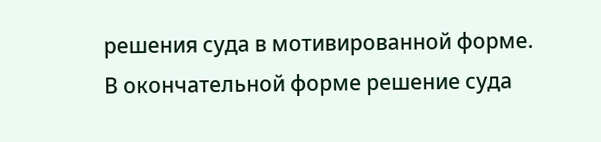решения суда в мотивированной форме.
В окончательной форме решение суда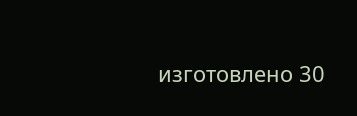изготовлено 30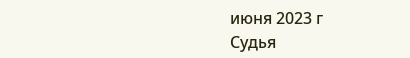июня 2023 г
Судья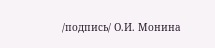/подпись/ О.И. Монина